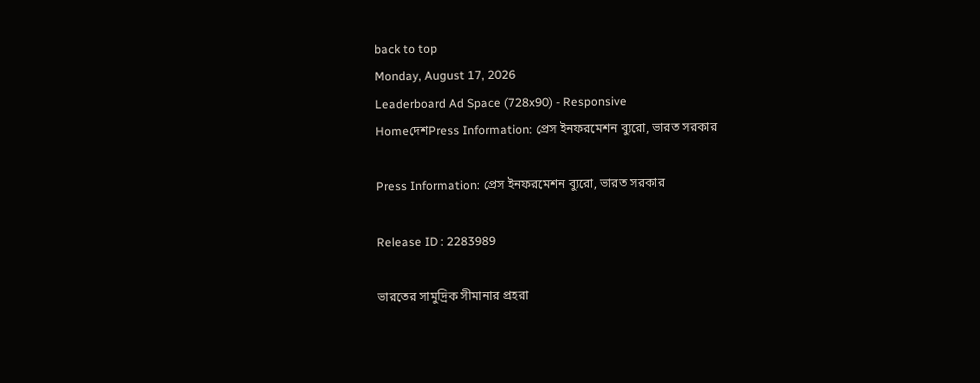back to top
Monday, August 17, 2026
Leaderboard Ad Space (728x90) - Responsive
HomeদেশPress Information: প্রেস ইনফরমেশন ব্যুরো, ভারত সরকার

Press Information: প্রেস ইনফরমেশন ব্যুরো, ভারত সরকার

Release ID : 2283989

ভারতের সামুদ্রিক সীমানার প্রহরা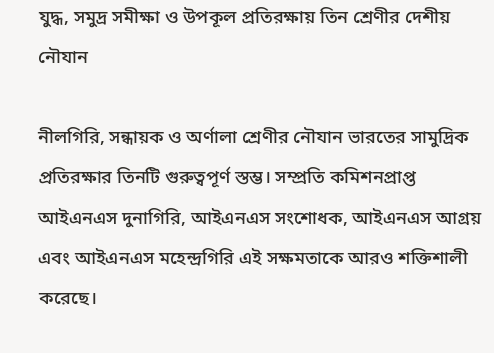যুদ্ধ, সমুদ্র সমীক্ষা ও উপকূল প্রতিরক্ষায় তিন শ্রেণীর দেশীয় নৌযান

নীলগিরি, সন্ধায়ক ও অর্ণালা শ্রেণীর নৌযান ভারতের সামুদ্রিক প্রতিরক্ষার তিনটি গুরুত্বপূর্ণ স্তম্ভ। সম্প্রতি কমিশনপ্রাপ্ত আইএনএস দুনাগিরি, আইএনএস সংশোধক, আইএনএস আগ্রয় এবং আইএনএস মহেন্দ্রগিরি এই সক্ষমতাকে আরও শক্তিশালী করেছে।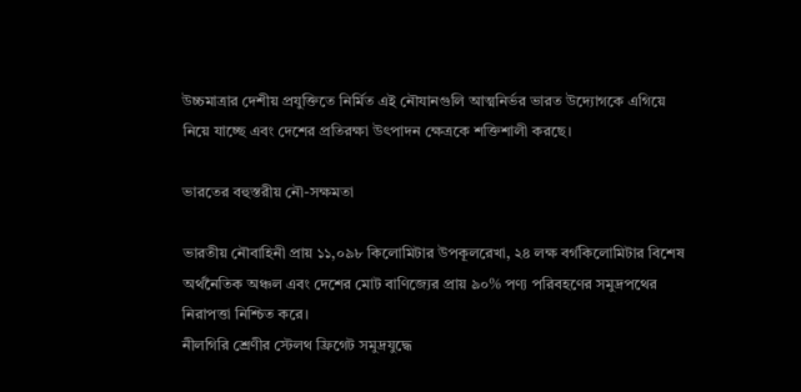উচ্চমাত্রার দেশীয় প্রযুক্তিতে নির্মিত এই নৌযানগুলি আত্মনির্ভর ভারত উদ্যোগকে এগিয়ে নিয়ে যাচ্ছে এবং দেশের প্রতিরক্ষা উৎপাদন ক্ষেত্রকে শক্তিশালী করছে।

ভারতের বহুস্তরীয় নৌ-সক্ষমতা

ভারতীয় নৌবাহিনী প্রায় ১১,০৯৮ কিলোমিটার উপকূলরেখা, ২৪ লক্ষ বর্গকিলোমিটার বিশেষ অর্থনৈতিক অঞ্চল এবং দেশের মোট বাণিজ্যের প্রায় ৯০% পণ্য পরিবহণের সমুদ্রপথের নিরাপত্তা নিশ্চিত করে।
নীলগিরি শ্রেণীর স্টেলথ ফ্রিগেট সমুদ্রযুদ্ধে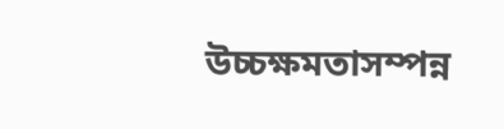উচ্চক্ষমতাসম্পন্ন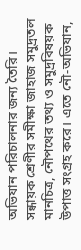অভিযান পরিচালনার জন্য তৈরি।
সন্ধায়ক শ্রেণীর সমীক্ষা জাহাজ সমুদ্রতল মানচিত্র, নৌপথের তথ্য ও সমুদ্রবিষয়ক উপাত্ত সংগ্রহ করে। এতে নৌ-অভিযান,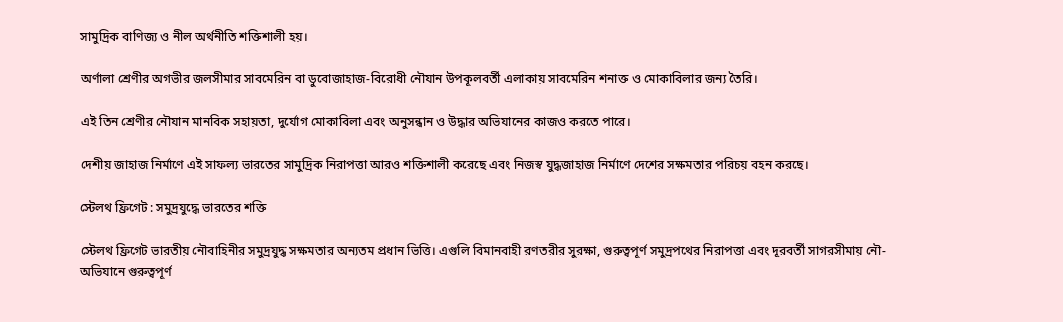সামুদ্রিক বাণিজ্য ও নীল অর্থনীতি শক্তিশালী হয়।

অর্ণালা শ্রেণীর অগভীর জলসীমার সাবমেরিন বা ডুবোজাহাজ-বিরোধী নৌযান উপকূলবর্তী এলাকায় সাবমেরিন শনাক্ত ও মোকাবিলার জন্য তৈরি।

এই তিন শ্রেণীর নৌযান মানবিক সহায়তা, দুর্যোগ মোকাবিলা এবং অনুসন্ধান ও উদ্ধার অভিযানের কাজও করতে পারে।

দেশীয় জাহাজ নির্মাণে এই সাফল্য ভারতের সামুদ্রিক নিরাপত্তা আরও শক্তিশালী করেছে এবং নিজস্ব যুদ্ধজাহাজ নির্মাণে দেশের সক্ষমতার পরিচয় বহন করছে।

স্টেলথ ফ্রিগেট : সমুদ্রযুদ্ধে ভারতের শক্তি

স্টেলথ ফ্রিগেট ভারতীয় নৌবাহিনীর সমুদ্রযুদ্ধ সক্ষমতার অন্যতম প্রধান ভিত্তি। এগুলি বিমানবাহী রণতরীর সুরক্ষা, গুরুত্বপূর্ণ সমুদ্রপথের নিরাপত্তা এবং দূরবর্তী সাগরসীমায় নৌ-অভিযানে গুরুত্বপূর্ণ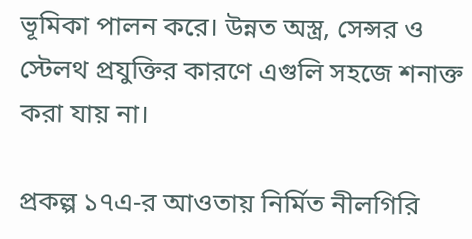ভূমিকা পালন করে। উন্নত অস্ত্র, সেন্সর ও স্টেলথ প্রযুক্তির কারণে এগুলি সহজে শনাক্ত করা যায় না।

প্রকল্প ১৭এ-র আওতায় নির্মিত নীলগিরি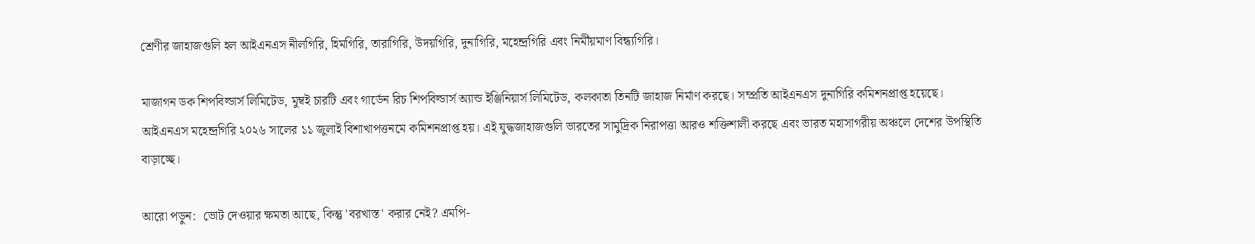শ্রেণীর জাহাজগুলি হল আইএনএস নীলগিরি, হিমগিরি, তারাগিরি, উদয়গিরি, দুনাগিরি, মহেন্দ্রগিরি এবং নির্মীয়মাণ বিন্ধ্যগিরি।

মাজাগন ডক শিপবিল্ডার্স লিমিটেড, মুম্বই চারটি এবং গার্ডেন রিচ শিপবিল্ডার্স অ্যান্ড ইঞ্জিনিয়ার্স লিমিটেড, কলকাতা তিনটি জাহাজ নির্মাণ করছে। সম্প্রতি আইএনএস দুনাগিরি কমিশনপ্রাপ্ত হয়েছে। আইএনএস মহেন্দ্রগিরি ২০২৬ সালের ১১ জুলাই বিশাখাপত্তনমে কমিশনপ্রাপ্ত হয়। এই যুদ্ধজাহাজগুলি ভারতের সামুদ্রিক নিরাপত্তা আরও শক্তিশালী করছে এবং ভারত মহাসাগরীয় অঞ্চলে দেশের উপস্থিতি বাড়াচ্ছে।

আরো পড়ুন:  ভোট দেওয়ার ক্ষমতা আছে, কিন্তু 'বরখাস্ত' করার নেই? এমপি-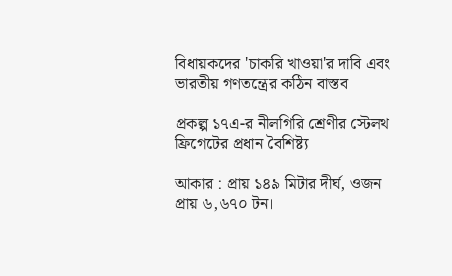বিধায়কদের 'চাকরি খাওয়া'র দাবি এবং ভারতীয় গণতন্ত্রের কঠিন বাস্তব

প্রকল্প ১৭এ-র নীলগিরি শ্রেণীর স্টেলথ ফ্রিগেটের প্রধান বৈশিষ্ট্য

আকার : প্রায় ১৪৯ মিটার দীর্ঘ, ওজন প্রায় ৬,৬৭০ টন।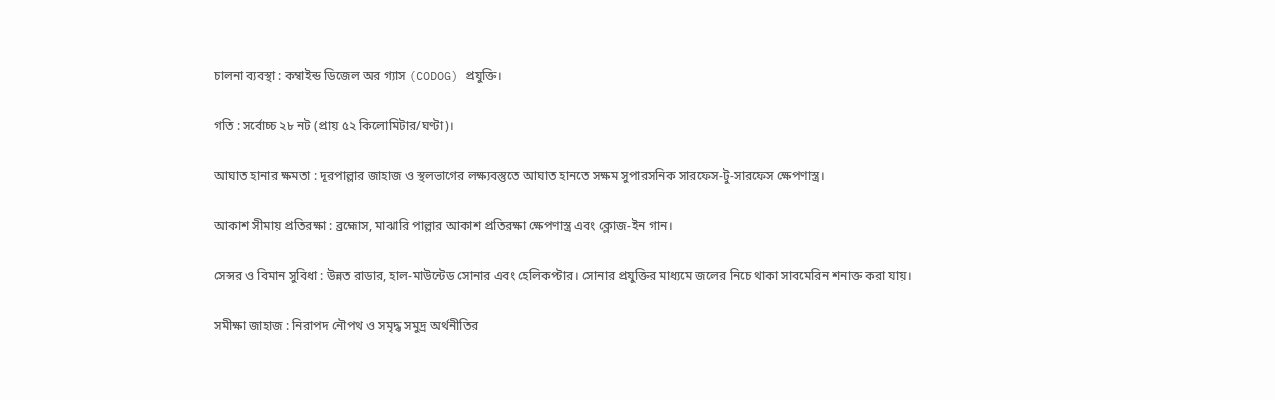চালনা ব্যবস্থা : কম্বাইন্ড ডিজেল অর গ্যাস (CODOG) প্রযুক্তি।

গতি : সর্বোচ্চ ২৮ নট (প্রায় ৫২ কিলোমিটার/ঘণ্টা)।

আঘাত হানার ক্ষমতা : দূরপাল্লার জাহাজ ও স্থলভাগের লক্ষ্যবস্তুতে আঘাত হানতে সক্ষম সুপারসনিক সারফেস-টু-সারফেস ক্ষেপণাস্ত্র।

আকাশ সীমায় প্রতিরক্ষা : ব্রহ্মোস, মাঝারি পাল্লার আকাশ প্রতিরক্ষা ক্ষেপণাস্ত্র এবং ক্লোজ-ইন গান।

সেন্সর ও বিমান সুবিধা : উন্নত রাডার, হাল-মাউন্টেড সোনার এবং হেলিকপ্টার। সোনার প্রযুক্তির মাধ্যমে জলের নিচে থাকা সাবমেরিন শনাক্ত করা যায়।

সমীক্ষা জাহাজ : নিরাপদ নৌপথ ও সমৃদ্ধ সমুদ্র অর্থনীতির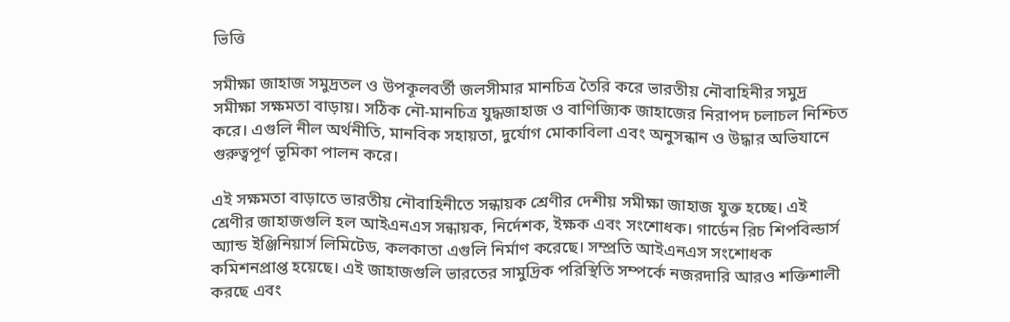ভিত্তি

সমীক্ষা জাহাজ সমুদ্রতল ও উপকূলবর্তী জলসীমার মানচিত্র তৈরি করে ভারতীয় নৌবাহিনীর সমুদ্র সমীক্ষা সক্ষমতা বাড়ায়। সঠিক নৌ-মানচিত্র যুদ্ধজাহাজ ও বাণিজ্যিক জাহাজের নিরাপদ চলাচল নিশ্চিত করে। এগুলি নীল অর্থনীতি, মানবিক সহায়তা, দুর্যোগ মোকাবিলা এবং অনুসন্ধান ও উদ্ধার অভিযানে গুরুত্বপূর্ণ ভূমিকা পালন করে।

এই সক্ষমতা বাড়াতে ভারতীয় নৌবাহিনীতে সন্ধায়ক শ্রেণীর দেশীয় সমীক্ষা জাহাজ যুক্ত হচ্ছে। এই শ্রেণীর জাহাজগুলি হল আইএনএস সন্ধায়ক, নির্দেশক, ইক্ষক এবং সংশোধক। গার্ডেন রিচ শিপবিল্ডার্স অ্যান্ড ইঞ্জিনিয়ার্স লিমিটেড, কলকাতা এগুলি নির্মাণ করেছে। সম্প্রতি আইএনএস সংশোধক কমিশনপ্রাপ্ত হয়েছে। এই জাহাজগুলি ভারতের সামুদ্রিক পরিস্থিতি সম্পর্কে নজরদারি আরও শক্তিশালী করছে এবং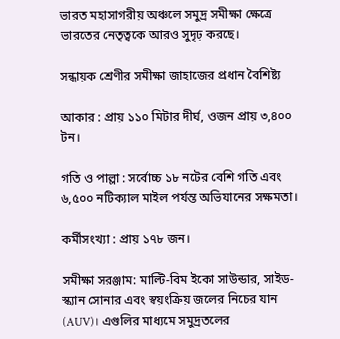ভারত মহাসাগরীয় অঞ্চলে সমুদ্র সমীক্ষা ক্ষেত্রে ভারতের নেতৃত্বকে আরও সুদৃঢ় করছে।

সন্ধায়ক শ্রেণীর সমীক্ষা জাহাজের প্রধান বৈশিষ্ট্য

আকার : প্রায় ১১০ মিটার দীর্ঘ, ওজন প্রায় ৩,৪০০ টন।

গতি ও পাল্লা : সর্বোচ্চ ১৮ নটের বেশি গতি এবং ৬,৫০০ নটিক্যাল মাইল পর্যন্ত অভিযানের সক্ষমতা।

কর্মীসংখ্যা : প্রায় ১৭৮ জন।

সমীক্ষা সরঞ্জাম: মাল্টি-বিম ইকো সাউন্ডার, সাইড-স্ক্যান সোনার এবং স্বয়ংক্রিয় জলের নিচের যান (AUV)। এগুলির মাধ্যমে সমুদ্রতলের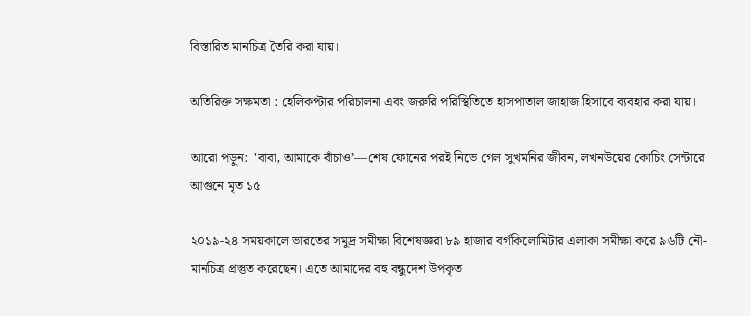বিস্তারিত মানচিত্র তৈরি করা যায়।

অতিরিক্ত সক্ষমতা : হেলিকপ্টার পরিচালনা এবং জরুরি পরিস্থিতিতে হাসপাতাল জাহাজ হিসাবে ব্যবহার করা যায়।

আরো পড়ুন:  'বাবা, আমাকে বাঁচাও’—শেষ ফোনের পরই নিভে গেল সুখমনির জীবন, লখনউয়ের কোচিং সেন্টারে আগুনে মৃত ১৫

২০১৯-২৪ সময়কালে ভারতের সমুদ্র সমীক্ষা বিশেষজ্ঞরা ৮৯ হাজার বর্গকিলোমিটার এলাকা সমীক্ষা করে ৯৬টি নৌ-মানচিত্র প্রস্তুত করেছেন। এতে আমাদের বহু বন্ধুদেশ উপকৃত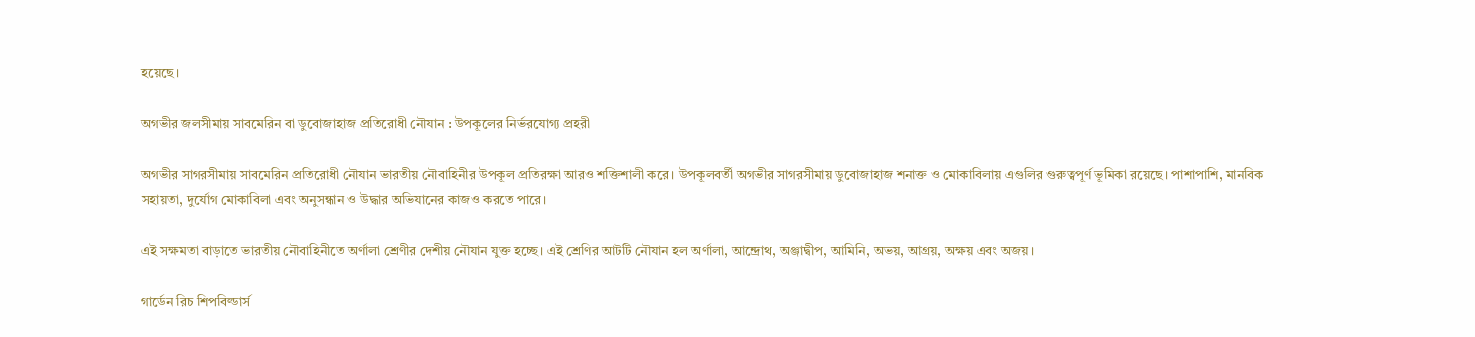হয়েছে।

অগভীর জলসীমায় সাবমেরিন বা ডুবোজাহাজ প্রতিরোধী নৌযান : উপকূলের নির্ভরযোগ্য প্রহরী

অগভীর সাগরসীমায় সাবমেরিন প্রতিরোধী নৌযান ভারতীয় নৌবাহিনীর উপকূল প্রতিরক্ষা আরও শক্তিশালী করে। উপকূলবর্তী অগভীর সাগরসীমায় ডুবোজাহাজ শনাক্ত ও মোকাবিলায় এগুলির গুরুত্বপূর্ণ ভূমিকা রয়েছে। পাশাপাশি, মানবিক সহায়তা, দুর্যোগ মোকাবিলা এবং অনুসন্ধান ও উদ্ধার অভিযানের কাজও করতে পারে।

এই সক্ষমতা বাড়াতে ভারতীয় নৌবাহিনীতে অর্ণালা শ্রেণীর দেশীয় নৌযান যুক্ত হচ্ছে। এই শ্রেণির আটটি নৌযান হল অর্ণালা, আন্দ্রোথ, অঞ্জাদ্বীপ, আমিনি, অভয়, আগ্রয়, অক্ষয় এবং অজয়।

গার্ডেন রিচ শিপবিল্ডার্স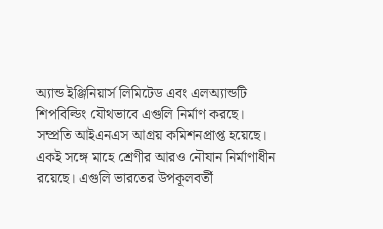অ্যান্ড ইঞ্জিনিয়ার্স লিমিটেড এবং এলঅ্যান্ডটি শিপবিল্ডিং যৌথভাবে এগুলি নির্মাণ করছে। সম্প্রতি আইএনএস আগ্রয় কমিশনপ্রাপ্ত হয়েছে। একই সঙ্গে মাহে শ্রেণীর আরও নৌযান নির্মাণাধীন রয়েছে। এগুলি ভারতের উপকূলবর্তী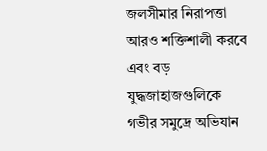জলসীমার নিরাপত্তা আরও শক্তিশালী করবে এবং বড় যুদ্ধজাহাজগুলিকে গভীর সমুদ্রে অভিযান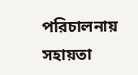পরিচালনায় সহায়তা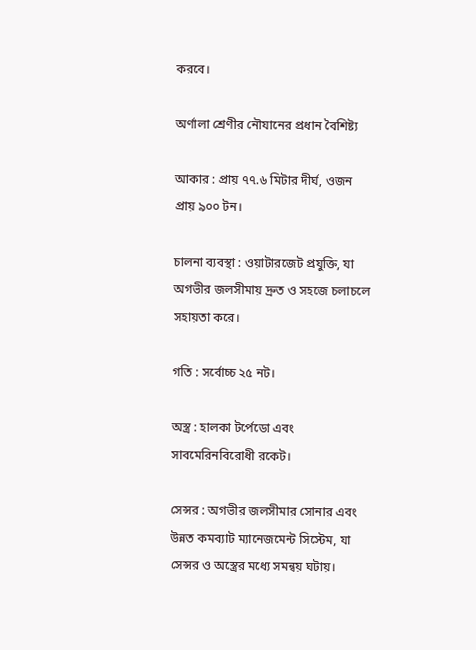করবে।

অর্ণালা শ্রেণীর নৌযানের প্রধান বৈশিষ্ট্য

আকার : প্রায় ৭৭.৬ মিটার দীর্ঘ, ওজন প্রায় ৯০০ টন।

চালনা ব্যবস্থা : ওয়াটারজেট প্রযুক্তি, যা অগভীর জলসীমায় দ্রুত ও সহজে চলাচলে সহায়তা করে।

গতি : সর্বোচ্চ ২৫ নট।

অস্ত্র : হালকা টর্পেডো এবং সাবমেরিনবিরোধী রকেট।

সেন্সর : অগভীর জলসীমার সোনার এবং উন্নত কমব্যাট ম্যানেজমেন্ট সিস্টেম, যা সেন্সর ও অস্ত্রের মধ্যে সমন্বয় ঘটায়।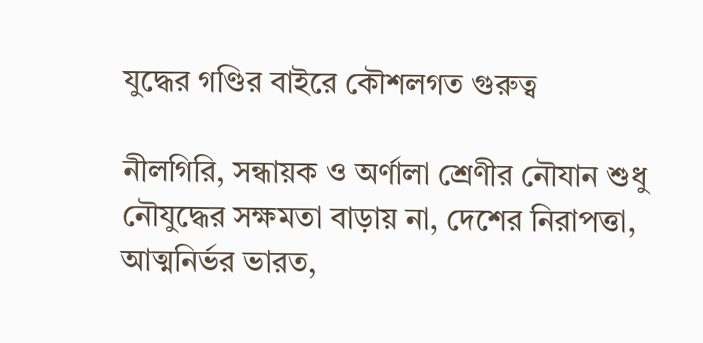যুদ্ধের গণ্ডির বাইরে কৌশলগত গুরুত্ব

নীলগিরি, সন্ধায়ক ও অর্ণালা শ্রেণীর নৌযান শুধু নৌযুদ্ধের সক্ষমতা বাড়ায় না, দেশের নিরাপত্তা, আত্মনির্ভর ভারত,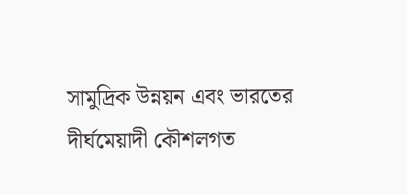সামুদ্রিক উন্নয়ন এবং ভারতের দীর্ঘমেয়াদী কৌশলগত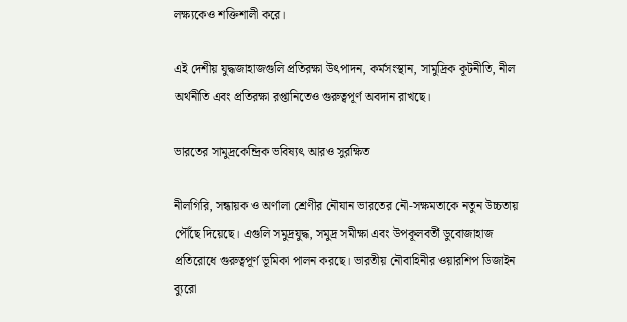লক্ষ্যকেও শক্তিশালী করে।

এই দেশীয় যুদ্ধজাহাজগুলি প্রতিরক্ষা উৎপাদন, কর্মসংস্থান, সামুদ্রিক কূটনীতি, নীল অর্থনীতি এবং প্রতিরক্ষা রপ্তানিতেও গুরুত্বপূর্ণ অবদান রাখছে।

ভারতের সামুদ্রকেন্দ্রিক ভবিষ্যৎ আরও সুরক্ষিত

নীলগিরি, সন্ধায়ক ও অর্ণালা শ্রেণীর নৌযান ভারতের নৌ-সক্ষমতাকে নতুন উচ্চতায় পৌঁছে দিয়েছে। এগুলি সমুদ্রযুদ্ধ, সমুদ্র সমীক্ষা এবং উপকূলবর্তী ডুবোজাহাজ প্রতিরোধে গুরুত্বপূর্ণ ভূমিকা পালন করছে। ভারতীয় নৌবাহিনীর ওয়ারশিপ ডিজাইন ব্যুরো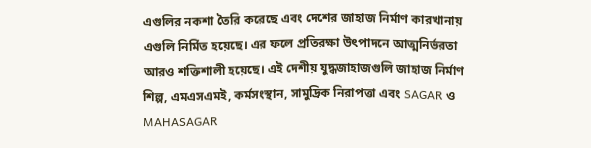এগুলির নকশা তৈরি করেছে এবং দেশের জাহাজ নির্মাণ কারখানায় এগুলি নির্মিত হয়েছে। এর ফলে প্রতিরক্ষা উৎপাদনে আত্মনির্ভরতা আরও শক্তিশালী হয়েছে। এই দেশীয় যুদ্ধজাহাজগুলি জাহাজ নির্মাণ শিল্প, এমএসএমই, কর্মসংস্থান, সামুদ্রিক নিরাপত্তা এবং SAGAR ও MAHASAGAR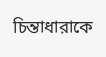চিন্তাধারাকে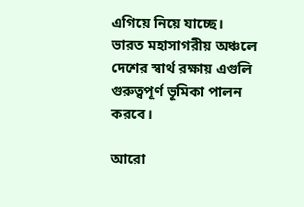এগিয়ে নিয়ে যাচ্ছে। ভারত মহাসাগরীয় অঞ্চলে দেশের স্বার্থ রক্ষায় এগুলি গুরুত্বপূর্ণ ভূমিকা পালন করবে।

আরো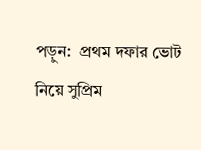পড়ুন:  প্রথম দফার ভোট নিয়ে সুপ্রিম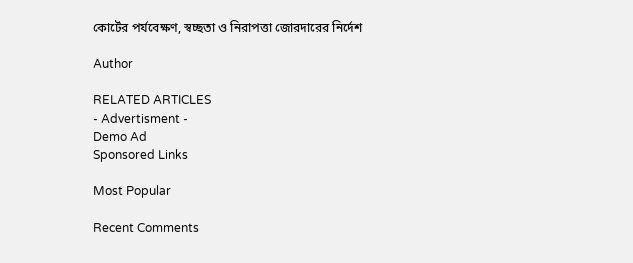কোর্টের পর্যবেক্ষণ, স্বচ্ছতা ও নিরাপত্তা জোরদারের নির্দেশ

Author

RELATED ARTICLES
- Advertisment -
Demo Ad
Sponsored Links

Most Popular

Recent Comments